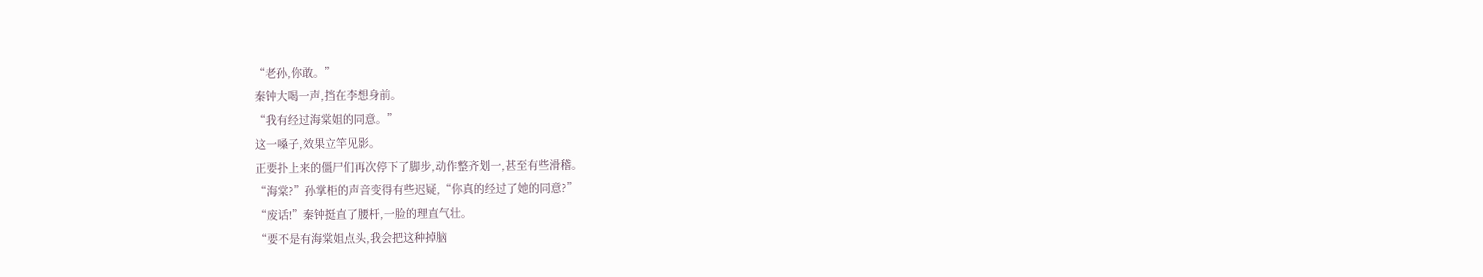“老孙,你敢。”
秦钟大喝一声,挡在李想身前。
“我有经过海棠姐的同意。”
这一嗓子,效果立竿见影。
正要扑上来的僵尸们再次停下了脚步,动作整齐划一,甚至有些滑稽。
“海棠?”孙掌柜的声音变得有些迟疑,“你真的经过了她的同意?”
“废话!”秦钟挺直了腰杆,一脸的理直气壮。
“要不是有海棠姐点头,我会把这种掉脑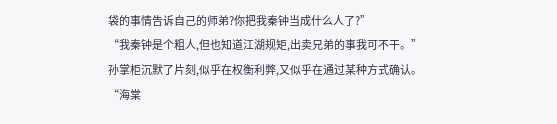袋的事情告诉自己的师弟?你把我秦钟当成什么人了?”
“我秦钟是个粗人,但也知道江湖规矩,出卖兄弟的事我可不干。”
孙掌柜沉默了片刻,似乎在权衡利弊,又似乎在通过某种方式确认。
“海棠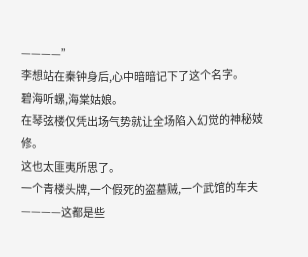————”
李想站在秦钟身后,心中暗暗记下了这个名字。
碧海听螺,海棠姑娘。
在琴弦楼仅凭出场气势就让全场陷入幻觉的神秘妓修。
这也太匪夷所思了。
一个青楼头牌,一个假死的盗墓贼,一个武馆的车夫————这都是些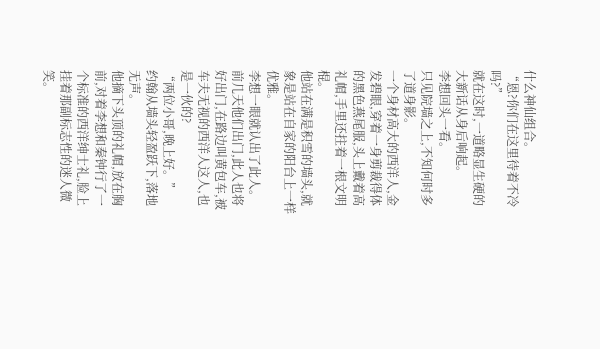什么神仙组合。
“恩?你们在这里待着不冷吗?”
就在这时,一道略显生硬的大新话从身后响起。
李想回头一看。
只见院墙之上,不知何时多了道身影。
一个身材高大的西洋人,金发碧眼,穿着一身剪裁得体的黑色燕尾服,头上戴着高礼帽,手里还拄着一根文明棍。
他站在满是积雪的墙头,就象是站在自家的阳台上一样优雅。
李想一眼就认出了此人。
前几天他们出门,此人也将好出门,在路边叫黄包车,被车夫无视的西洋人这人,也是一伙的?
“两位小哥,晚上好。”
约翰从墙头轻盈跃下,落地无声。
他摘下头顶的礼帽,放在胸前,对着李想和秦钟行了一个标准的西洋绅士礼,脸上挂着那副标志性的迷人微笑。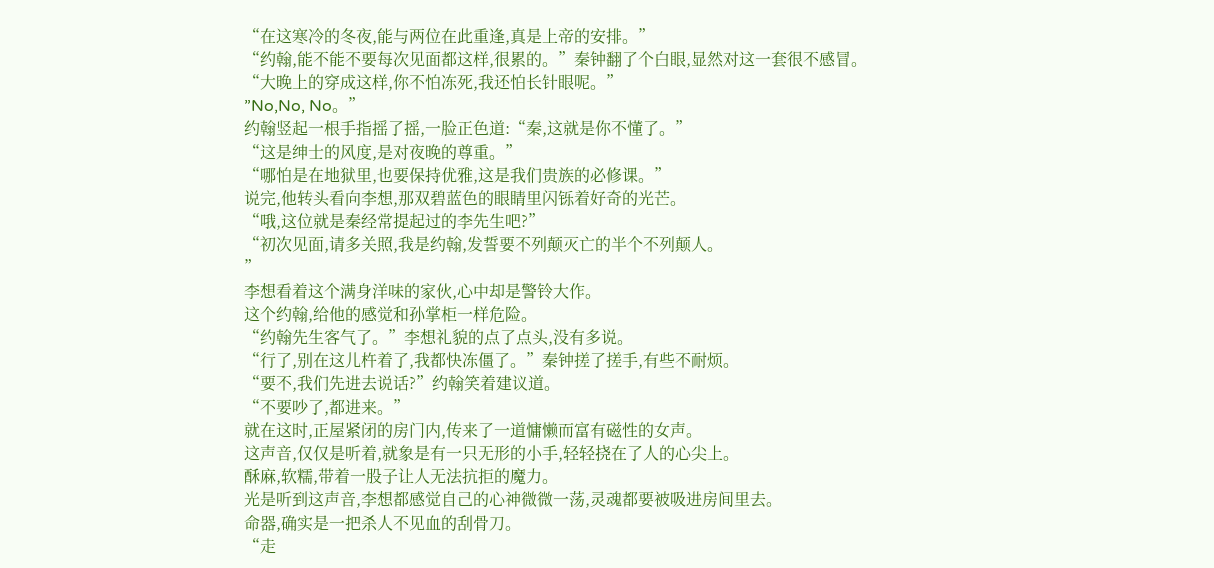“在这寒冷的冬夜,能与两位在此重逢,真是上帝的安排。”
“约翰,能不能不要每次见面都这样,很累的。”秦钟翻了个白眼,显然对这一套很不感冒。
“大晚上的穿成这样,你不怕冻死,我还怕长针眼呢。”
”No,No, No。”
约翰竖起一根手指摇了摇,一脸正色道:“秦,这就是你不懂了。”
“这是绅士的风度,是对夜晚的尊重。”
“哪怕是在地狱里,也要保持优雅,这是我们贵族的必修课。”
说完,他转头看向李想,那双碧蓝色的眼睛里闪铄着好奇的光芒。
“哦,这位就是秦经常提起过的李先生吧?”
“初次见面,请多关照,我是约翰,发誓要不列颠灭亡的半个不列颠人。
”
李想看着这个满身洋味的家伙,心中却是警铃大作。
这个约翰,给他的感觉和孙掌柜一样危险。
“约翰先生客气了。”李想礼貌的点了点头,没有多说。
“行了,别在这儿杵着了,我都快冻僵了。”秦钟搓了搓手,有些不耐烦。
“要不,我们先进去说话?”约翰笑着建议道。
“不要吵了,都进来。”
就在这时,正屋紧闭的房门内,传来了一道慵懒而富有磁性的女声。
这声音,仅仅是听着,就象是有一只无形的小手,轻轻挠在了人的心尖上。
酥麻,软糯,带着一股子让人无法抗拒的魔力。
光是听到这声音,李想都感觉自己的心神微微一荡,灵魂都要被吸进房间里去。
命器,确实是一把杀人不见血的刮骨刀。
“走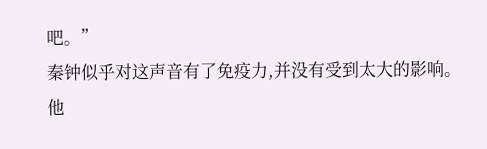吧。”
秦钟似乎对这声音有了免疫力,并没有受到太大的影响。
他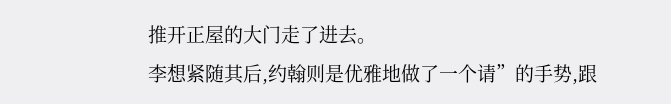推开正屋的大门走了进去。
李想紧随其后,约翰则是优雅地做了一个请”的手势,跟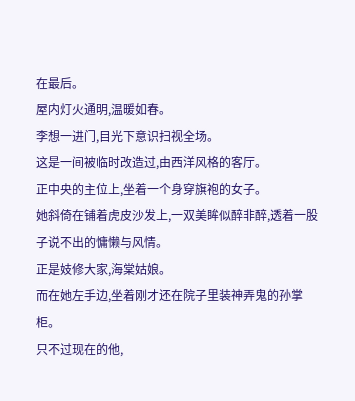在最后。
屋内灯火通明,温暖如春。
李想一进门,目光下意识扫视全场。
这是一间被临时改造过,由西洋风格的客厅。
正中央的主位上,坐着一个身穿旗袍的女子。
她斜倚在铺着虎皮沙发上,一双美眸似醉非醉,透着一股子说不出的慵懒与风情。
正是妓修大家,海棠姑娘。
而在她左手边,坐着刚才还在院子里装神弄鬼的孙掌柜。
只不过现在的他,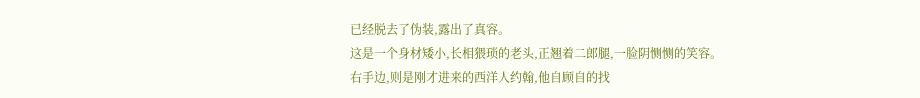已经脱去了伪装,露出了真容。
这是一个身材矮小,长相猥琐的老头,正翘着二郎腿,一脸阴恻恻的笑容。
右手边,则是刚才进来的西洋人约翰,他自顾自的找